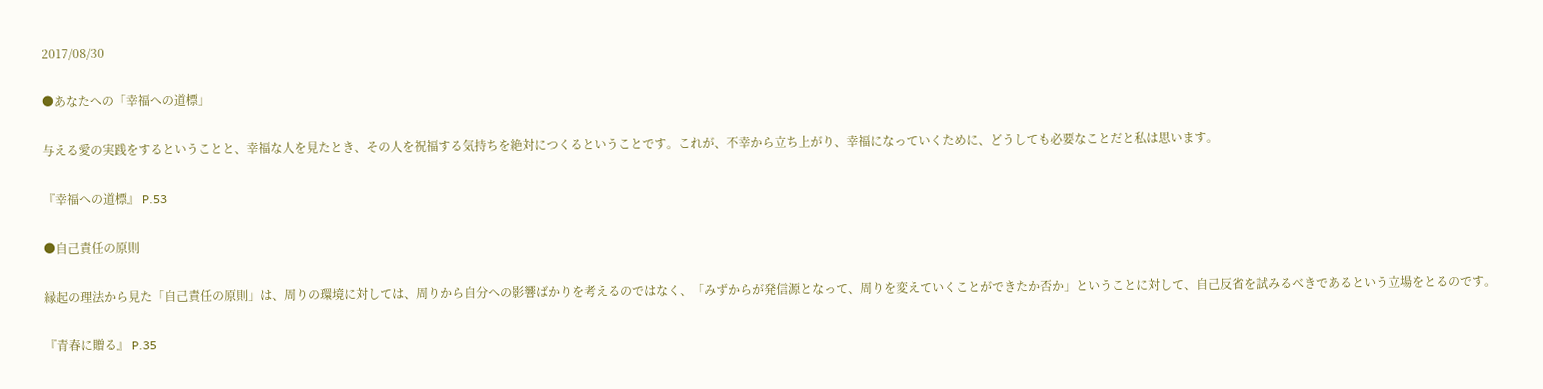2017/08/30

●あなたへの「幸福への道標」

与える愛の実践をするということと、幸福な人を見たとき、その人を祝福する気持ちを絶対につくるということです。これが、不幸から立ち上がり、幸福になっていくために、どうしても必要なことだと私は思います。

『幸福への道標』 P.53

●自己責任の原則

縁起の理法から見た「自己責任の原則」は、周りの環境に対しては、周りから自分への影響ばかりを考えるのではなく、「みずからが発信源となって、周りを変えていくことができたか否か」ということに対して、自己反省を試みるべきであるという立場をとるのです。

『青春に贈る』 P.35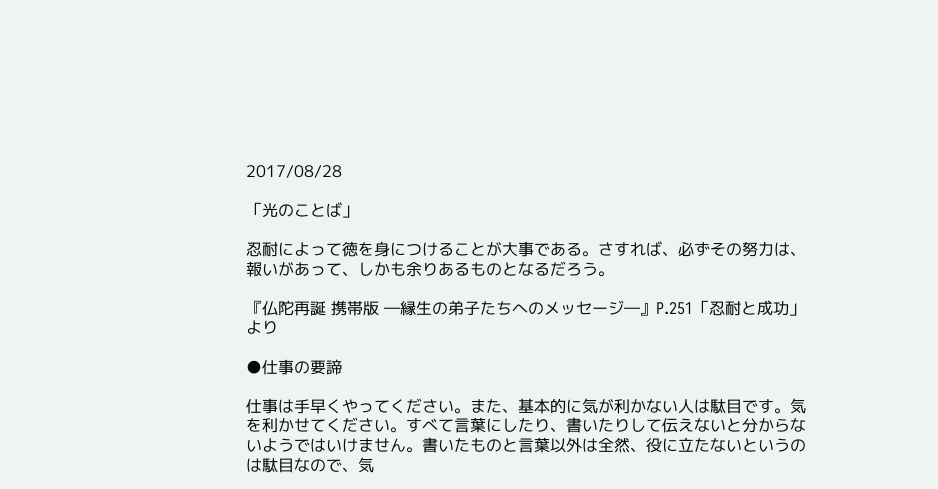2017/08/28

「光のことば」

忍耐によって徳を身につけることが大事である。さすれば、必ずその努力は、報いがあって、しかも余りあるものとなるだろう。

『仏陀再誕 携帯版 ―縁生の弟子たちへのメッセージ―』P.251「忍耐と成功」より

●仕事の要諦

仕事は手早くやってください。また、基本的に気が利かない人は駄目です。気を利かせてください。すべて言葉にしたり、書いたりして伝えないと分からないようではいけません。書いたものと言葉以外は全然、役に立たないというのは駄目なので、気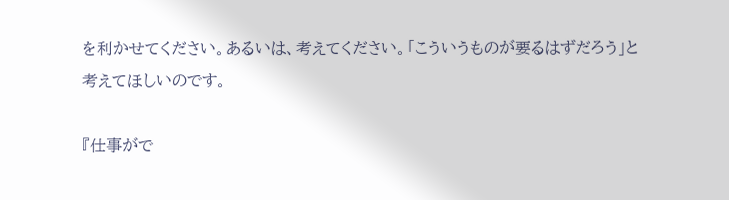を利かせてください。あるいは、考えてください。「こういうものが要るはずだろう」と考えてほしいのです。

『仕事がで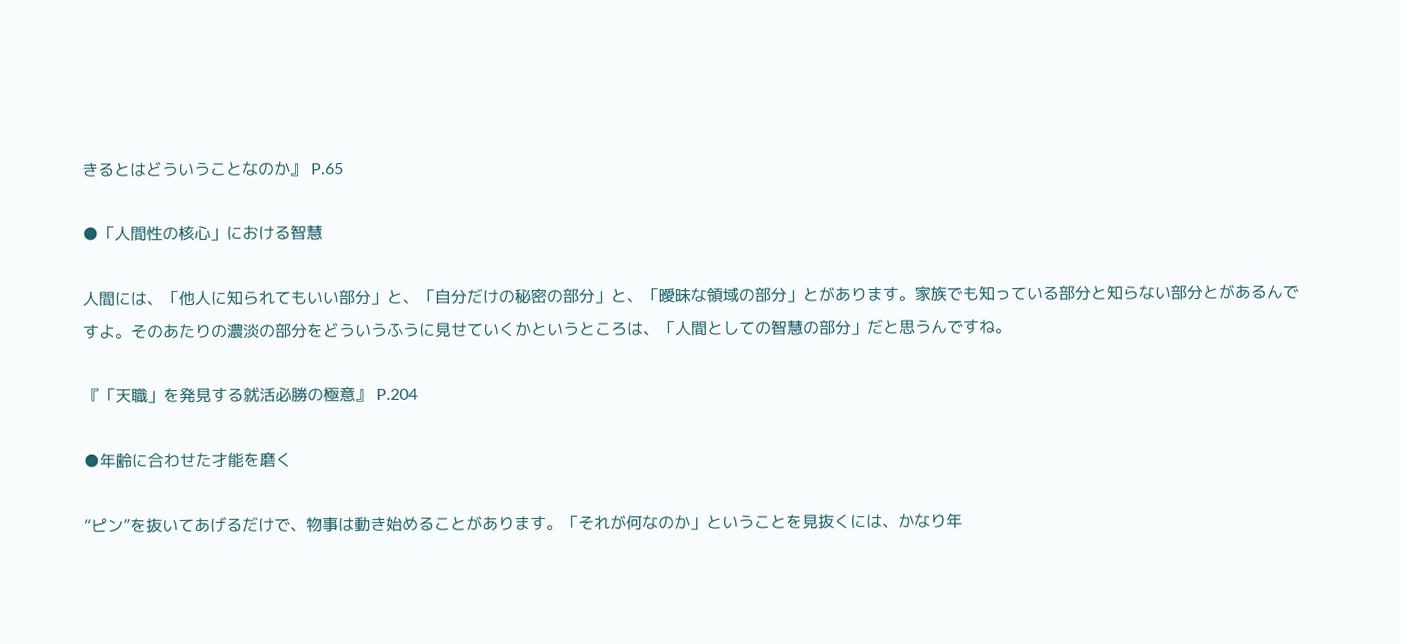きるとはどういうことなのか』 P.65

●「人間性の核心」における智慧

人間には、「他人に知られてもいい部分」と、「自分だけの秘密の部分」と、「曖昧な領域の部分」とがあります。家族でも知っている部分と知らない部分とがあるんですよ。そのあたりの濃淡の部分をどういうふうに見せていくかというところは、「人間としての智慧の部分」だと思うんですね。

『「天職」を発見する就活必勝の極意』 P.204

●年齢に合わせた才能を磨く

“ピン”を抜いてあげるだけで、物事は動き始めることがあります。「それが何なのか」ということを見抜くには、かなり年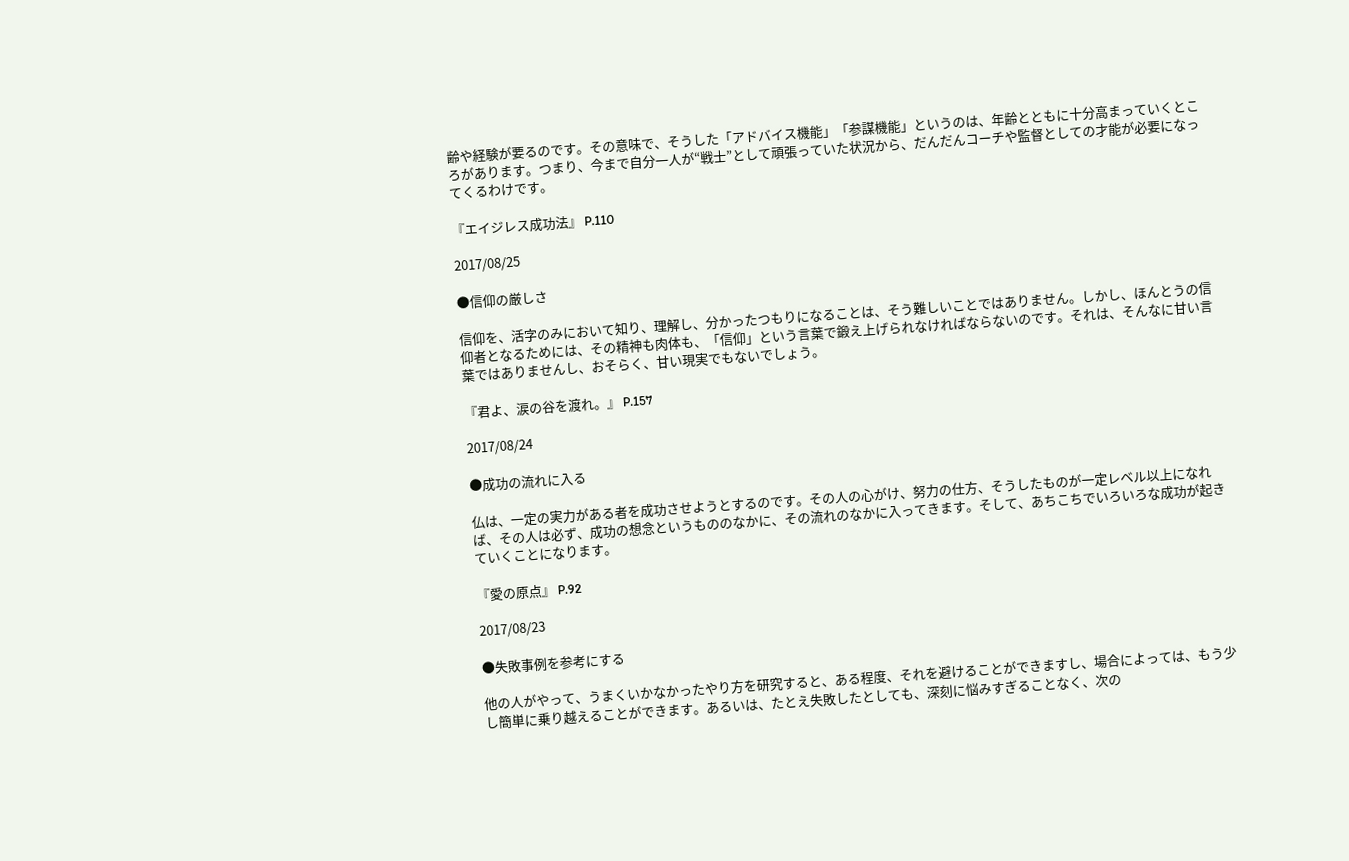齢や経験が要るのです。その意味で、そうした「アドバイス機能」「参謀機能」というのは、年齢とともに十分高まっていくところがあります。つまり、今まで自分一人が“戦士”として頑張っていた状況から、だんだんコーチや監督としての才能が必要になってくるわけです。

『エイジレス成功法』 P.110

2017/08/25

●信仰の厳しさ

信仰を、活字のみにおいて知り、理解し、分かったつもりになることは、そう難しいことではありません。しかし、ほんとうの信仰者となるためには、その精神も肉体も、「信仰」という言葉で鍛え上げられなければならないのです。それは、そんなに甘い言葉ではありませんし、おそらく、甘い現実でもないでしょう。

『君よ、涙の谷を渡れ。』 P.157

2017/08/24

●成功の流れに入る

仏は、一定の実力がある者を成功させようとするのです。その人の心がけ、努力の仕方、そうしたものが一定レベル以上になれば、その人は必ず、成功の想念というもののなかに、その流れのなかに入ってきます。そして、あちこちでいろいろな成功が起きていくことになります。

『愛の原点』 P.92

2017/08/23

●失敗事例を参考にする

他の人がやって、うまくいかなかったやり方を研究すると、ある程度、それを避けることができますし、場合によっては、もう少し簡単に乗り越えることができます。あるいは、たとえ失敗したとしても、深刻に悩みすぎることなく、次の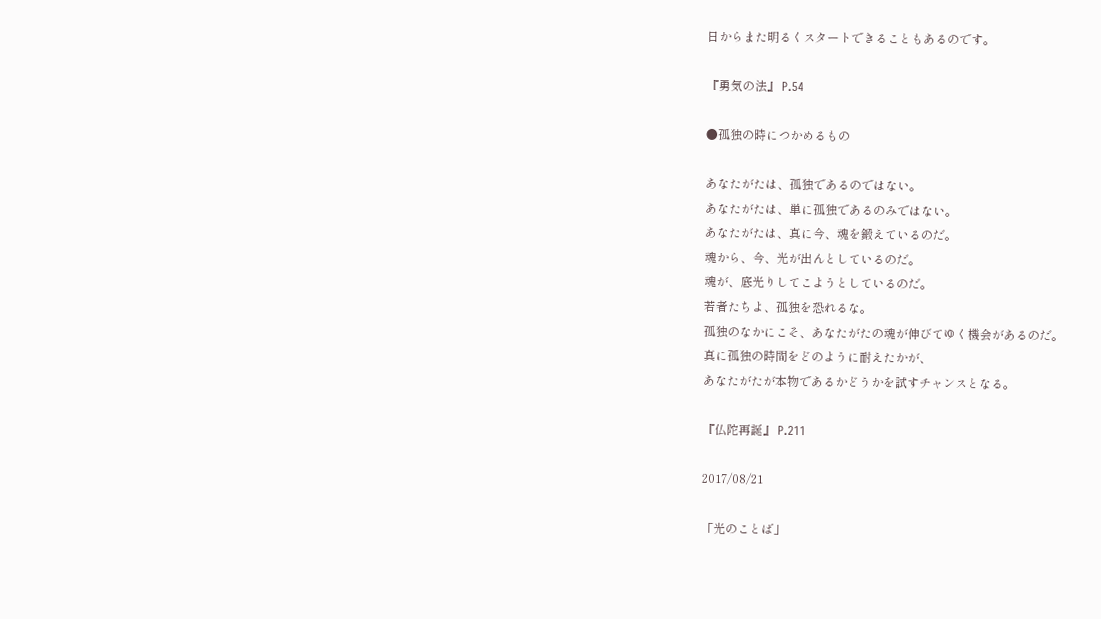日からまた明るくスタートできることもあるのです。

『勇気の法』 P.54

●孤独の時につかめるもの

あなたがたは、孤独であるのではない。
あなたがたは、単に孤独であるのみではない。
あなたがたは、真に今、魂を鍛えているのだ。
魂から、今、光が出んとしているのだ。
魂が、底光りしてこようとしているのだ。
若者たちよ、孤独を恐れるな。
孤独のなかにこそ、あなたがたの魂が伸びてゆく機会があるのだ。
真に孤独の時間をどのように耐えたかが、
あなたがたが本物であるかどうかを試すチャンスとなる。

『仏陀再誕』 P.211

2017/08/21

「光のことば」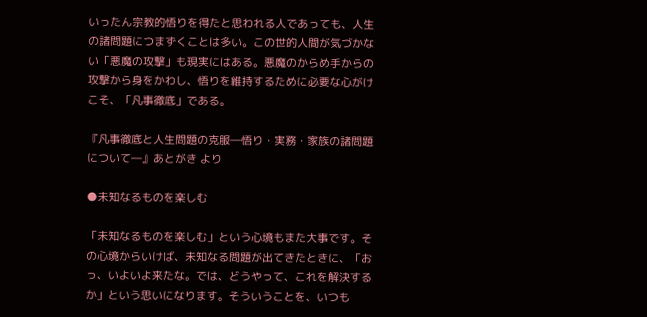いったん宗教的悟りを得たと思われる人であっても、人生の諸問題につまずくことは多い。この世的人間が気づかない「悪魔の攻撃」も現実にはある。悪魔のからめ手からの攻撃から身をかわし、悟りを維持するために必要な心がけこそ、「凡事徹底」である。

『凡事徹底と人生問題の克服―悟り・実務・家族の諸問題について―』あとがき より

●未知なるものを楽しむ

「未知なるものを楽しむ」という心境もまた大事です。その心境からいけば、未知なる問題が出てきたときに、「おっ、いよいよ来たな。では、どうやって、これを解決するか」という思いになります。そういうことを、いつも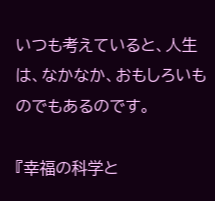いつも考えていると、人生は、なかなか、おもしろいものでもあるのです。

『幸福の科学と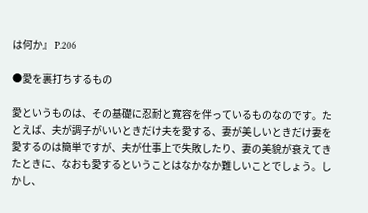は何か』 P.206

●愛を裏打ちするもの

愛というものは、その基礎に忍耐と寛容を伴っているものなのです。たとえば、夫が調子がいいときだけ夫を愛する、妻が美しいときだけ妻を愛するのは簡単ですが、夫が仕事上で失敗したり、妻の美貌が衰えてきたときに、なおも愛するということはなかなか難しいことでしょう。しかし、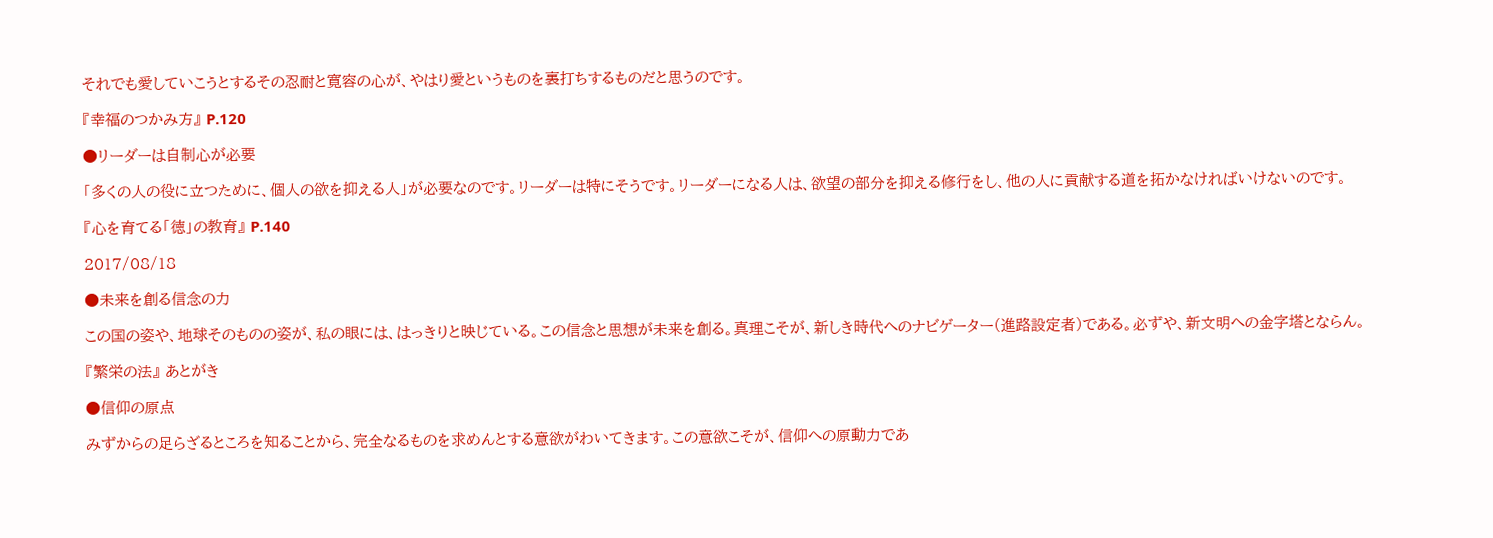それでも愛していこうとするその忍耐と寛容の心が、やはり愛というものを裏打ちするものだと思うのです。

『幸福のつかみ方』 P.120

●リーダーは自制心が必要

「多くの人の役に立つために、個人の欲を抑える人」が必要なのです。リーダーは特にそうです。リーダーになる人は、欲望の部分を抑える修行をし、他の人に貢献する道を拓かなければいけないのです。

『心を育てる「徳」の教育』 P.140

2017/08/18

●未来を創る信念の力

この国の姿や、地球そのものの姿が、私の眼には、はっきりと映じている。この信念と思想が未来を創る。真理こそが、新しき時代へのナビゲーター(進路設定者)である。必ずや、新文明への金字塔とならん。

『繁栄の法』 あとがき

●信仰の原点

みずからの足らざるところを知ることから、完全なるものを求めんとする意欲がわいてきます。この意欲こそが、信仰への原動力であ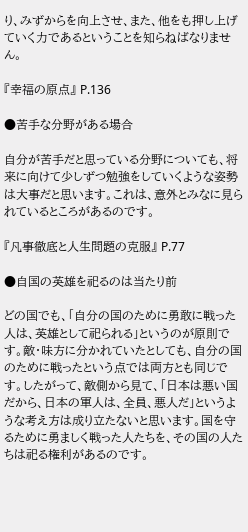り、みずからを向上させ、また、他をも押し上げていく力であるということを知らねばなりません。

『幸福の原点』 P.136

●苦手な分野がある場合

自分が苦手だと思っている分野についても、将来に向けて少しずつ勉強をしていくような姿勢は大事だと思います。これは、意外とみなに見られているところがあるのです。

『凡事徹底と人生問題の克服』 P.77

●自国の英雄を祀るのは当たり前

どの国でも、「自分の国のために勇敢に戦った人は、英雄として祀られる」というのが原則です。敵・味方に分かれていたとしても、自分の国のために戦ったという点では両方とも同じです。したがって、敵側から見て、「日本は悪い国だから、日本の軍人は、全員、悪人だ」というような考え方は成り立たないと思います。国を守るために勇ましく戦った人たちを、その国の人たちは祀る権利があるのです。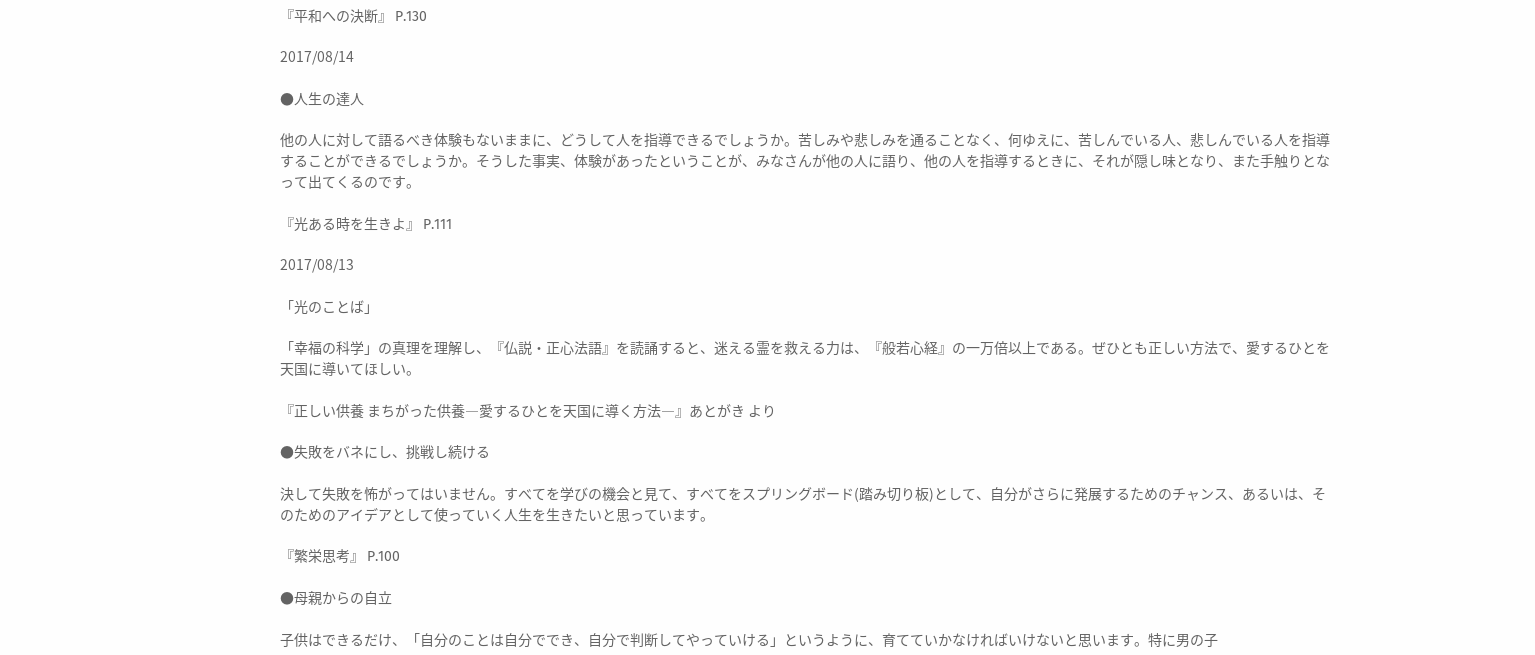『平和への決断』 P.130

2017/08/14

●人生の達人

他の人に対して語るべき体験もないままに、どうして人を指導できるでしょうか。苦しみや悲しみを通ることなく、何ゆえに、苦しんでいる人、悲しんでいる人を指導することができるでしょうか。そうした事実、体験があったということが、みなさんが他の人に語り、他の人を指導するときに、それが隠し味となり、また手触りとなって出てくるのです。

『光ある時を生きよ』 P.111

2017/08/13

「光のことば」

「幸福の科学」の真理を理解し、『仏説・正心法語』を読誦すると、迷える霊を救える力は、『般若心経』の一万倍以上である。ぜひとも正しい方法で、愛するひとを天国に導いてほしい。

『正しい供養 まちがった供養―愛するひとを天国に導く方法―』あとがき より

●失敗をバネにし、挑戦し続ける

決して失敗を怖がってはいません。すべてを学びの機会と見て、すべてをスプリングボード(踏み切り板)として、自分がさらに発展するためのチャンス、あるいは、そのためのアイデアとして使っていく人生を生きたいと思っています。

『繁栄思考』 P.100

●母親からの自立

子供はできるだけ、「自分のことは自分ででき、自分で判断してやっていける」というように、育てていかなければいけないと思います。特に男の子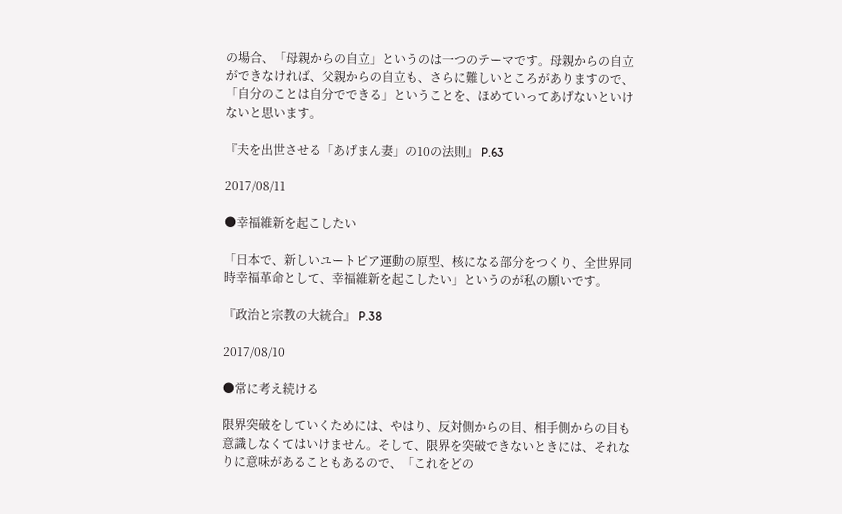の場合、「母親からの自立」というのは一つのテーマです。母親からの自立ができなければ、父親からの自立も、さらに難しいところがありますので、「自分のことは自分でできる」ということを、ほめていってあげないといけないと思います。

『夫を出世させる「あげまん妻」の10の法則』 P.63

2017/08/11

●幸福維新を起こしたい

「日本で、新しいユートピア運動の原型、核になる部分をつくり、全世界同時幸福革命として、幸福維新を起こしたい」というのが私の願いです。

『政治と宗教の大統合』 P.38

2017/08/10

●常に考え続ける

限界突破をしていくためには、やはり、反対側からの目、相手側からの目も意識しなくてはいけません。そして、限界を突破できないときには、それなりに意味があることもあるので、「これをどの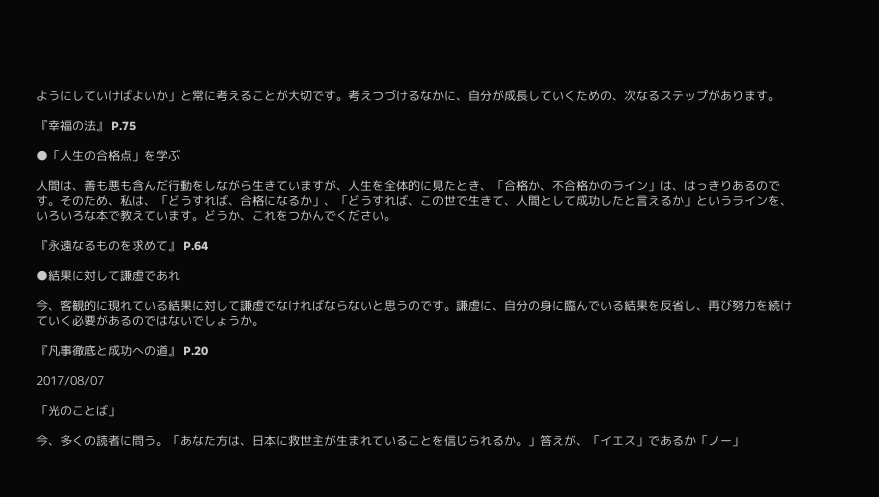ようにしていけばよいか」と常に考えることが大切です。考えつづけるなかに、自分が成長していくための、次なるステップがあります。

『幸福の法』 P.75

●「人生の合格点」を学ぶ

人間は、善も悪も含んだ行動をしながら生きていますが、人生を全体的に見たとき、「合格か、不合格かのライン」は、はっきりあるのです。そのため、私は、「どうすれば、合格になるか」、「どうすれば、この世で生きて、人間として成功したと言えるか」というラインを、いろいろな本で教えています。どうか、これをつかんでください。

『永遠なるものを求めて』 P.64

●結果に対して謙虚であれ

今、客観的に現れている結果に対して謙虚でなければならないと思うのです。謙虚に、自分の身に臨んでいる結果を反省し、再び努力を続けていく必要があるのではないでしょうか。

『凡事徹底と成功への道』 P.20

2017/08/07

「光のことば」

今、多くの読者に問う。「あなた方は、日本に救世主が生まれていることを信じられるか。」答えが、「イエス」であるか「ノー」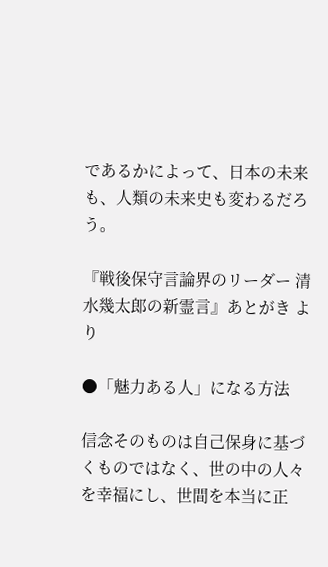であるかによって、日本の未来も、人類の未来史も変わるだろう。

『戦後保守言論界のリーダー 清水幾太郎の新霊言』あとがき より

●「魅力ある人」になる方法

信念そのものは自己保身に基づくものではなく、世の中の人々を幸福にし、世間を本当に正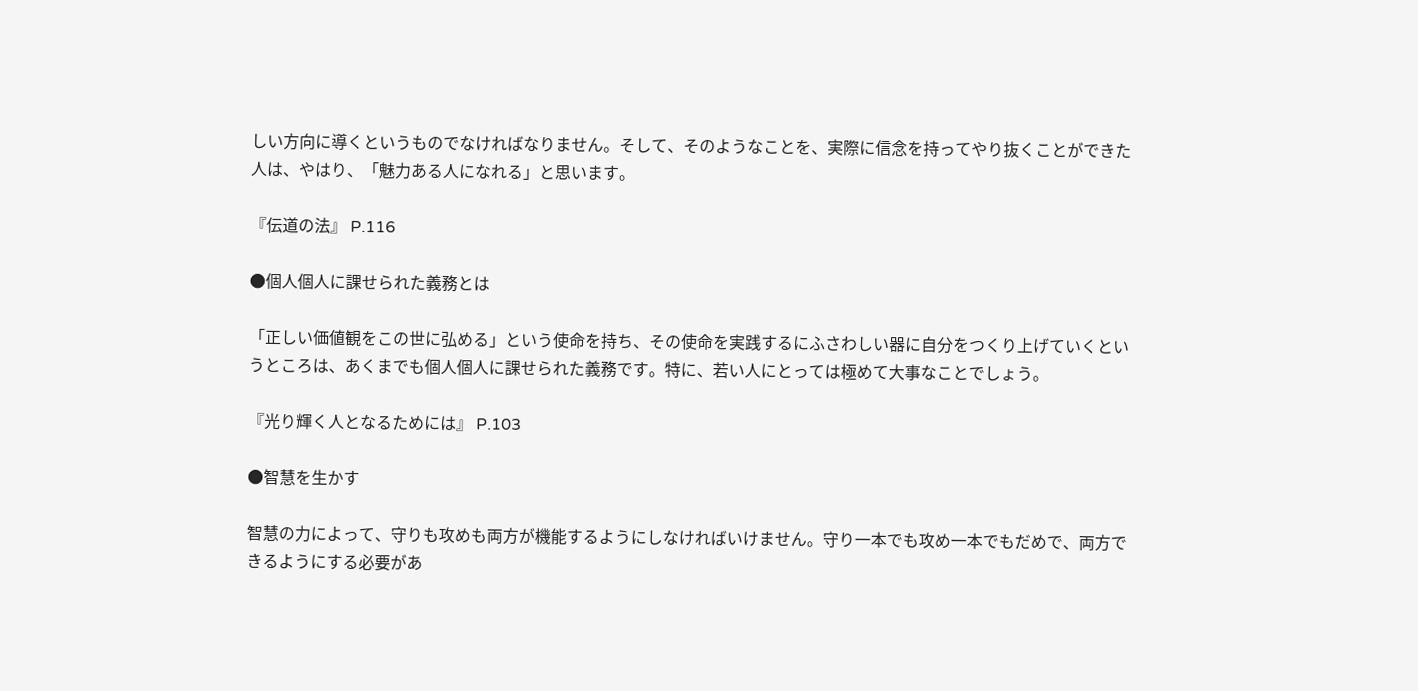しい方向に導くというものでなければなりません。そして、そのようなことを、実際に信念を持ってやり抜くことができた人は、やはり、「魅力ある人になれる」と思います。

『伝道の法』 P.116

●個人個人に課せられた義務とは

「正しい価値観をこの世に弘める」という使命を持ち、その使命を実践するにふさわしい器に自分をつくり上げていくというところは、あくまでも個人個人に課せられた義務です。特に、若い人にとっては極めて大事なことでしょう。

『光り輝く人となるためには』 P.103

●智慧を生かす

智慧の力によって、守りも攻めも両方が機能するようにしなければいけません。守り一本でも攻め一本でもだめで、両方できるようにする必要があ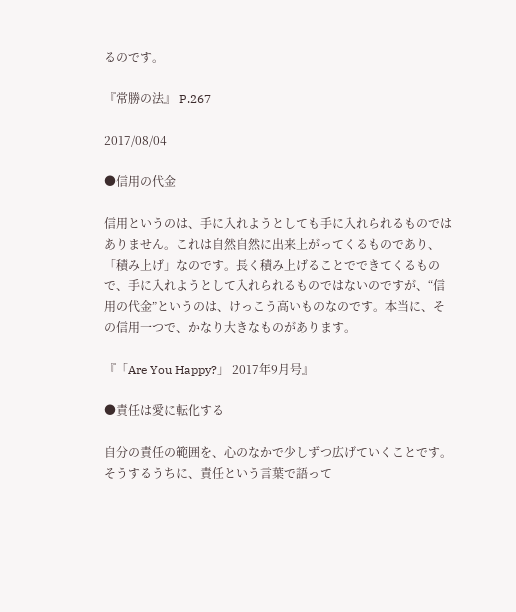るのです。

『常勝の法』 P.267

2017/08/04

●信用の代金

信用というのは、手に入れようとしても手に入れられるものではありません。これは自然自然に出来上がってくるものであり、「積み上げ」なのです。長く積み上げることでできてくるもので、手に入れようとして入れられるものではないのですが、“信用の代金”というのは、けっこう高いものなのです。本当に、その信用一つで、かなり大きなものがあります。

『「Are You Happy?」 2017年9月号』

●責任は愛に転化する

自分の責任の範囲を、心のなかで少しずつ広げていくことです。そうするうちに、責任という言葉で語って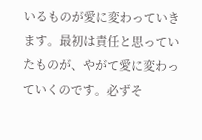いるものが愛に変わっていきます。最初は責任と思っていたものが、やがて愛に変わっていくのです。必ずそ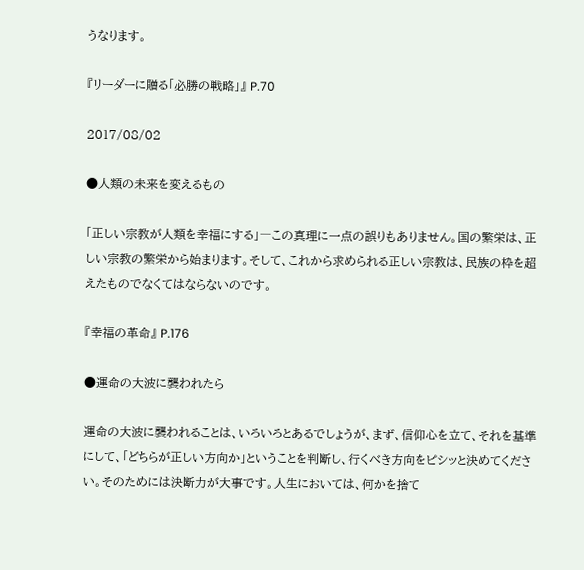うなります。

『リーダーに贈る「必勝の戦略」』 P.70

2017/08/02

●人類の未来を変えるもの

「正しい宗教が人類を幸福にする」―この真理に一点の誤りもありません。国の繁栄は、正しい宗教の繁栄から始まります。そして、これから求められる正しい宗教は、民族の枠を超えたものでなくてはならないのです。

『幸福の革命』 P.176

●運命の大波に襲われたら

運命の大波に襲われることは、いろいろとあるでしょうが、まず、信仰心を立て、それを基準にして、「どちらが正しい方向か」ということを判断し、行くべき方向をピシッと決めてください。そのためには決断力が大事です。人生においては、何かを捨て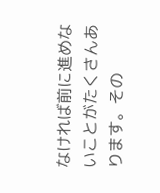なければ前に進めないことがたくさんあります。その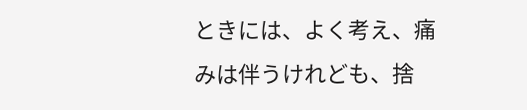ときには、よく考え、痛みは伴うけれども、捨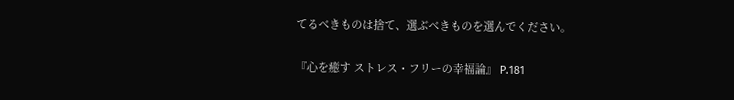てるべきものは捨て、選ぶべきものを選んでください。

『心を癒す ストレス・フリーの幸福論』 P.181